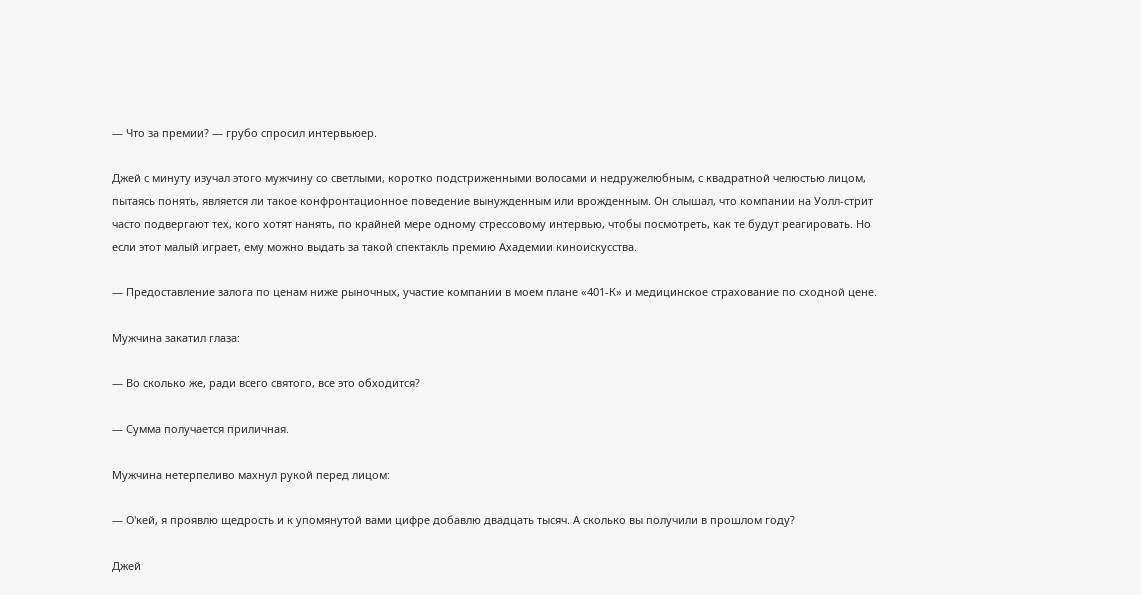— Что за премии? — грубо спросил интервьюер.

Джей с минуту изучал этого мужчину со светлыми, коротко подстриженными волосами и недружелюбным, с квадратной челюстью лицом, пытаясь понять, является ли такое конфронтационное поведение вынужденным или врожденным. Он слышал, что компании на Уолл-стрит часто подвергают тех, кого хотят нанять, по крайней мере одному стрессовому интервью, чтобы посмотреть, как те будут реагировать. Но если этот малый играет, ему можно выдать за такой спектакль премию Ахадемии киноискусства.

— Предоставление залога по ценам ниже рыночных, участие компании в моем плане «401-К» и медицинское страхование по сходной цене.

Мужчина закатил глаза:

— Во сколько же, ради всего святого, все это обходится?

— Сумма получается приличная.

Мужчина нетерпеливо махнул рукой перед лицом:

— О'кей, я проявлю щедрость и к упомянутой вами цифре добавлю двадцать тысяч. А сколько вы получили в прошлом году?

Джей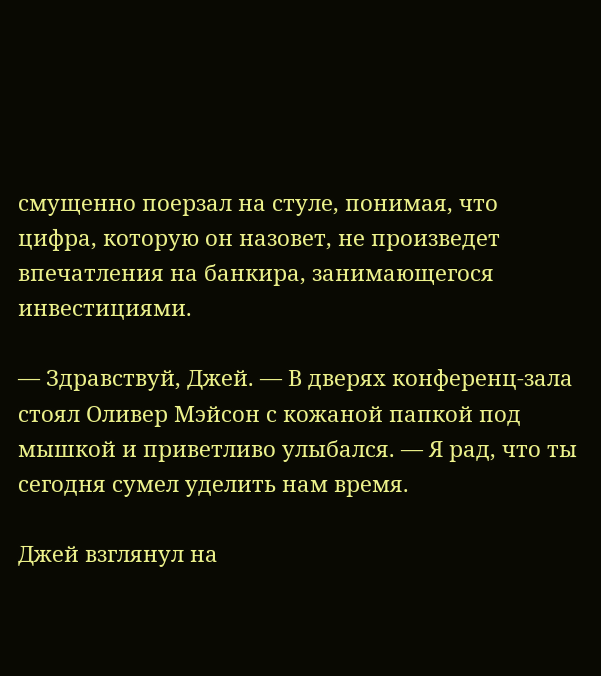смущенно поерзал на стуле, понимая, что цифра, которую он назовет, не произведет впечатления на банкира, занимающегося инвестициями.

— Здравствуй, Джей. — В дверях конференц-зала стоял Оливер Мэйсон с кожаной папкой под мышкой и приветливо улыбался. — Я рад, что ты сегодня сумел уделить нам время.

Джей взглянул на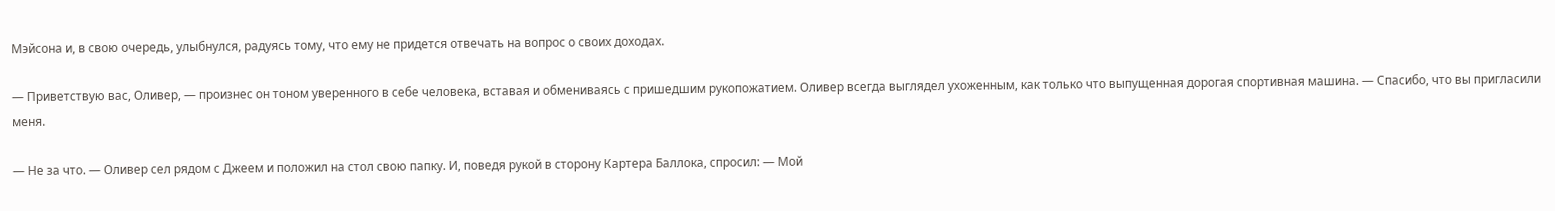Мэйсона и, в свою очередь, улыбнулся, радуясь тому, что ему не придется отвечать на вопрос о своих доходах.

— Приветствую вас, Оливер, — произнес он тоном уверенного в себе человека, вставая и обмениваясь с пришедшим рукопожатием. Оливер всегда выглядел ухоженным, как только что выпущенная дорогая спортивная машина. — Спасибо, что вы пригласили меня.

— Не за что. — Оливер сел рядом с Джеем и положил на стол свою папку. И, поведя рукой в сторону Картера Баллока, спросил: — Мой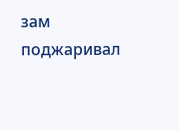зам поджаривал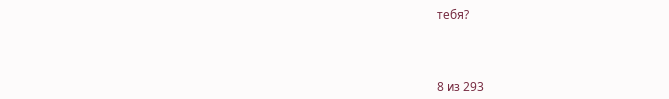тебя?



8 из 293